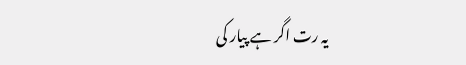یہ رت اگر ہے پیار کی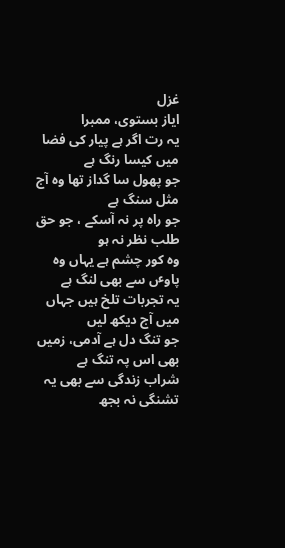غزل
ایاز بستوی، ممبرا
یہ رت اگر ہے پیار کی فضا میں کیسا رنگ ہے
جو پھول سا گداز تھا وہ آج مثل سنگ ہے
جو راہ پر نہ آسکے ، جو حق طلب نظر نہ ہو
وہ کور چشم ہے یہاں وہ پاوٴں سے بھی لنگ ہے
یہ تجربات تلخ ہیں جہاں میں آج دیکھ لیں
جو تنگ دل ہے آدمی، زمیں بھی اس پہ تنگ ہے
شراب زندگی سے بھی یہ تشنگی نہ بجھ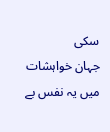سکی
جہان خواہشات میں یہ نفس بے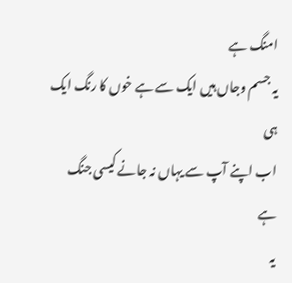امنگ ہے
یہ جسم وجاں ہیں ایک سے ہے خوں کا رنگ ایک ہی
اب اپنے آپ سے یہاں نہ جانے کیسی جنگ ہے
یہ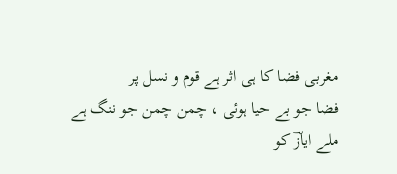مغربی فضا کا ہی اثر ہے قوم و نسل پر
فضا جو بے حیا ہوئی ، چمن چمن جو ننگ ہے
ملے ایازؔ کو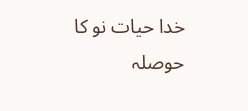خدا حیات نو کا حوصلہ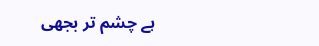ہے چشم تر بجھی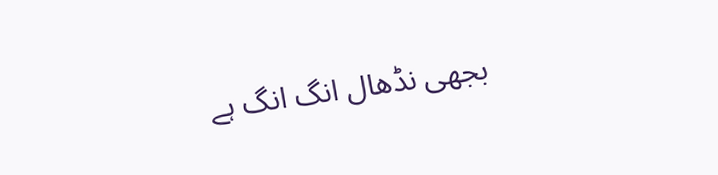بجھی نڈھال انگ انگ ہے